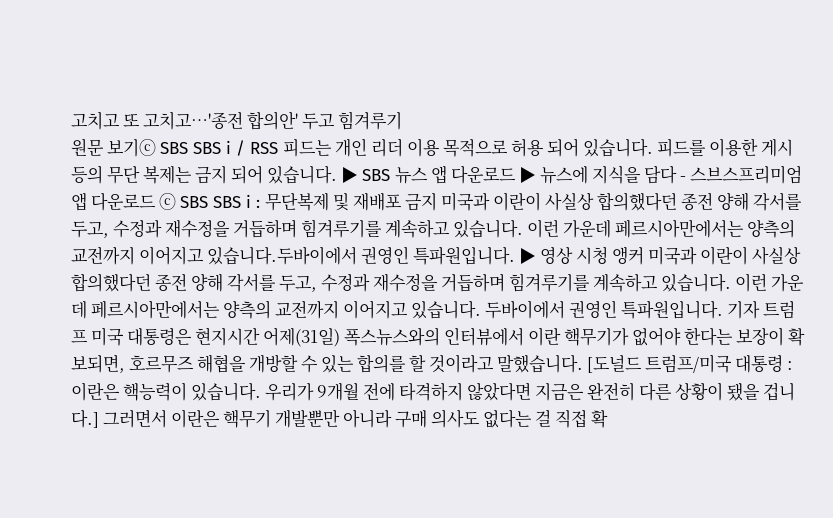고치고 또 고치고…'종전 합의안' 두고 힘겨루기
원문 보기ⓒ SBS SBS i / RSS 피드는 개인 리더 이용 목적으로 허용 되어 있습니다. 피드를 이용한 게시 등의 무단 복제는 금지 되어 있습니다. ▶ SBS 뉴스 앱 다운로드 ▶ 뉴스에 지식을 담다 - 스브스프리미엄 앱 다운로드 ⓒ SBS SBS i : 무단복제 및 재배포 금지 미국과 이란이 사실상 합의했다던 종전 양해 각서를 두고, 수정과 재수정을 거듭하며 힘겨루기를 계속하고 있습니다. 이런 가운데 페르시아만에서는 양측의 교전까지 이어지고 있습니다.두바이에서 권영인 특파원입니다. ▶ 영상 시청 앵커 미국과 이란이 사실상 합의했다던 종전 양해 각서를 두고, 수정과 재수정을 거듭하며 힘겨루기를 계속하고 있습니다. 이런 가운데 페르시아만에서는 양측의 교전까지 이어지고 있습니다. 두바이에서 권영인 특파원입니다. 기자 트럼프 미국 대통령은 현지시간 어제(31일) 폭스뉴스와의 인터뷰에서 이란 핵무기가 없어야 한다는 보장이 확보되면, 호르무즈 해협을 개방할 수 있는 합의를 할 것이라고 말했습니다. [도널드 트럼프/미국 대통령 : 이란은 핵능력이 있습니다. 우리가 9개월 전에 타격하지 않았다면 지금은 완전히 다른 상황이 됐을 겁니다.] 그러면서 이란은 핵무기 개발뿐만 아니라 구매 의사도 없다는 걸 직접 확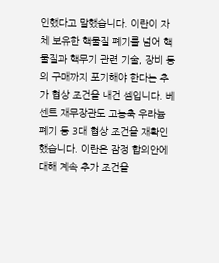인했다고 말했습니다. 이란이 자체 보유한 핵물질 폐기를 넘어 핵 물질과 핵무기 관련 기술, 장비 등의 구매까지 포기해야 한다는 추가 협상 조건을 내건 셈입니다. 베센트 재무장관도 고농축 우라늄 폐기 등 3대 협상 조건을 재확인했습니다. 이란은 잠정 합의안에 대해 계속 추가 조건을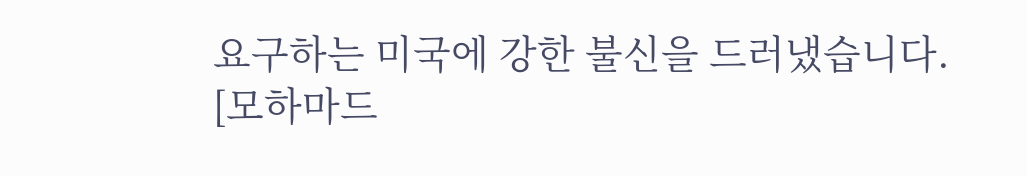요구하는 미국에 강한 불신을 드러냈습니다. [모하마드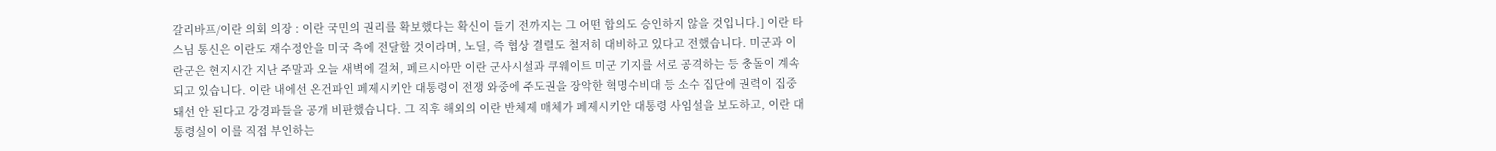갈리바프/이란 의회 의장 : 이란 국민의 권리를 확보했다는 확신이 들기 전까지는 그 어떤 합의도 승인하지 않을 것입니다.] 이란 타스님 통신은 이란도 재수정안을 미국 측에 전달할 것이라며, 노딜, 즉 협상 결렬도 철저히 대비하고 있다고 전했습니다. 미군과 이란군은 현지시간 지난 주말과 오늘 새벽에 걸쳐, 페르시아만 이란 군사시설과 쿠웨이트 미군 기지를 서로 공격하는 등 충돌이 계속되고 있습니다. 이란 내에선 온건파인 페제시키안 대통령이 전쟁 와중에 주도권을 장악한 혁명수비대 등 소수 집단에 권력이 집중돼선 안 된다고 강경파들을 공개 비판했습니다. 그 직후 해외의 이란 반체제 매체가 페제시키안 대통령 사임설을 보도하고, 이란 대통령실이 이를 직접 부인하는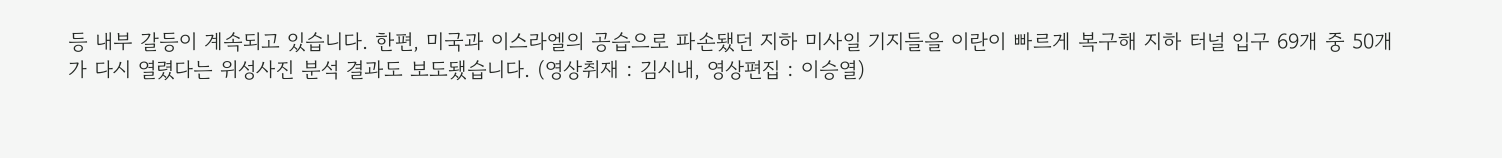등 내부 갈등이 계속되고 있습니다. 한편, 미국과 이스라엘의 공습으로 파손됐던 지하 미사일 기지들을 이란이 빠르게 복구해 지하 터널 입구 69개 중 50개가 다시 열렸다는 위성사진 분석 결과도 보도됐습니다. (영상취재 : 김시내, 영상편집 : 이승열)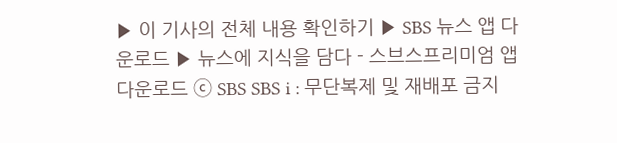▶ 이 기사의 전체 내용 확인하기 ▶ SBS 뉴스 앱 다운로드 ▶ 뉴스에 지식을 담다 - 스브스프리미엄 앱 다운로드 ⓒ SBS SBS i : 무단복제 및 재배포 금지